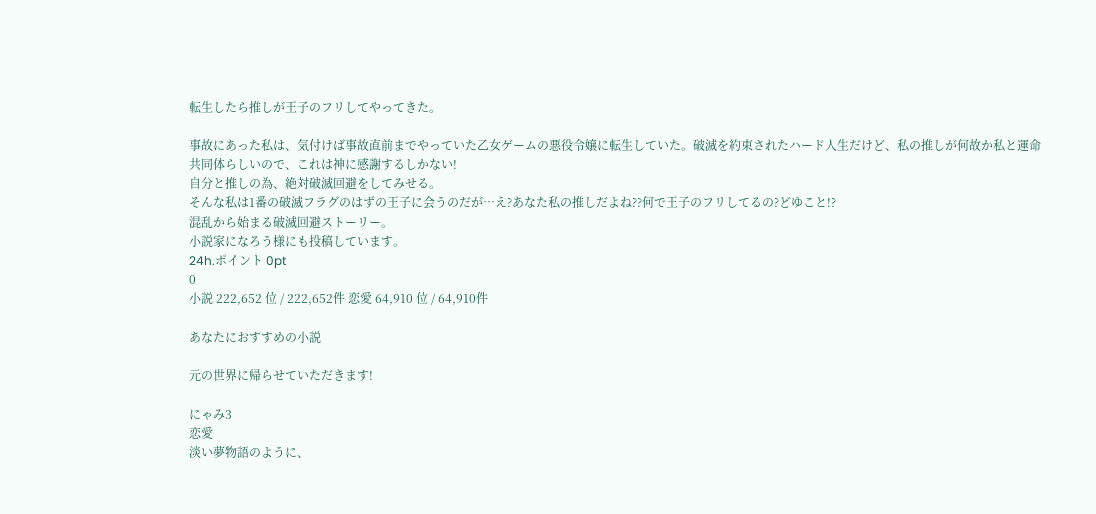転生したら推しが王子のフリしてやってきた。

事故にあった私は、気付けば事故直前までやっていた乙女ゲームの悪役令嬢に転生していた。破滅を約束されたハード人生だけど、私の推しが何故か私と運命共同体らしいので、これは神に感謝するしかない!
自分と推しの為、絶対破滅回避をしてみせる。
そんな私は1番の破滅フラグのはずの王子に会うのだが…え?あなた私の推しだよね??何で王子のフリしてるの?どゆこと!?
混乱から始まる破滅回避ストーリー。
小説家になろう様にも投稿しています。
24h.ポイント 0pt
0
小説 222,652 位 / 222,652件 恋愛 64,910 位 / 64,910件

あなたにおすすめの小説

元の世界に帰らせていただきます!

にゃみ3
恋愛
淡い夢物語のように、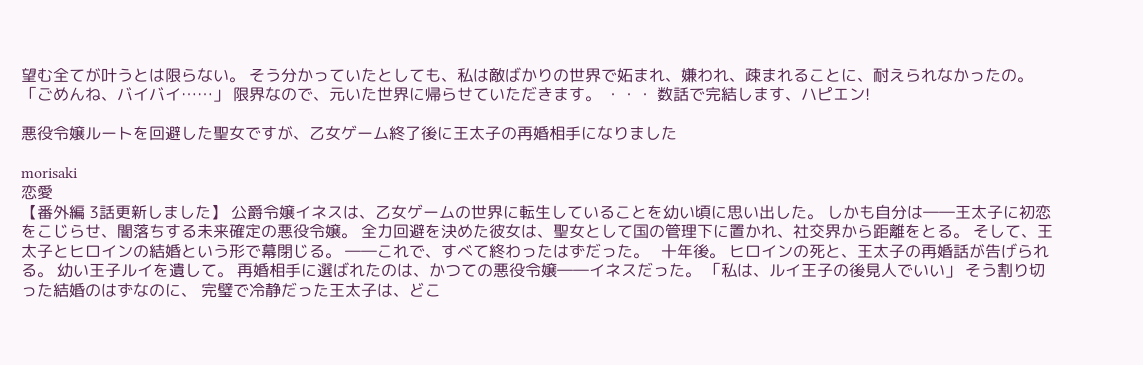望む全てが叶うとは限らない。 そう分かっていたとしても、私は敵ばかりの世界で妬まれ、嫌われ、疎まれることに、耐えられなかったの。 「ごめんね、バイバイ……」 限界なので、元いた世界に帰らせていただきます。 ・・・ 数話で完結します、ハピエン!

悪役令嬢ルートを回避した聖女ですが、乙女ゲーム終了後に王太子の再婚相手になりました

morisaki
恋愛
【番外編 3話更新しました】 公爵令嬢イネスは、乙女ゲームの世界に転生していることを幼い頃に思い出した。 しかも自分は――王太子に初恋をこじらせ、闇落ちする未来確定の悪役令嬢。 全力回避を決めた彼女は、聖女として国の管理下に置かれ、社交界から距離をとる。 そして、王太子とヒロインの結婚という形で幕閉じる。 ――これで、すべて終わったはずだった。   十年後。 ヒロインの死と、王太子の再婚話が告げられる。 幼い王子ルイを遺して。 再婚相手に選ばれたのは、かつての悪役令嬢――イネスだった。 「私は、ルイ王子の後見人でいい」 そう割り切った結婚のはずなのに、 完璧で冷静だった王太子は、どこ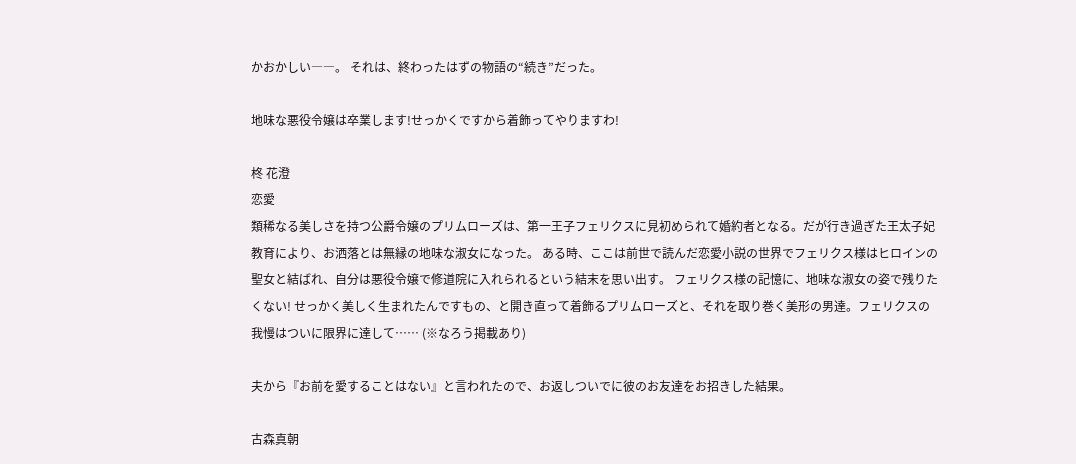かおかしい――。 それは、終わったはずの物語の“続き”だった。

地味な悪役令嬢は卒業します!せっかくですから着飾ってやりますわ!

柊 花澄
恋愛
類稀なる美しさを持つ公爵令嬢のプリムローズは、第一王子フェリクスに見初められて婚約者となる。だが行き過ぎた王太子妃教育により、お洒落とは無縁の地味な淑女になった。 ある時、ここは前世で読んだ恋愛小説の世界でフェリクス様はヒロインの聖女と結ばれ、自分は悪役令嬢で修道院に入れられるという結末を思い出す。 フェリクス様の記憶に、地味な淑女の姿で残りたくない! せっかく美しく生まれたんですもの、と開き直って着飾るプリムローズと、それを取り巻く美形の男達。フェリクスの我慢はついに限界に達して⋯⋯ (※なろう掲載あり)

夫から『お前を愛することはない』と言われたので、お返しついでに彼のお友達をお招きした結果。

古森真朝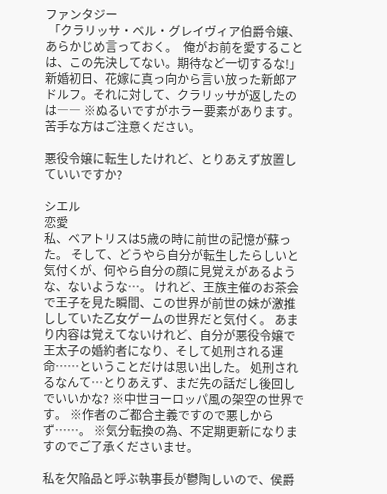ファンタジー
 「クラリッサ・ベル・グレイヴィア伯爵令嬢、あらかじめ言っておく。  俺がお前を愛することは、この先決してない。期待など一切するな!」  新婚初日、花嫁に真っ向から言い放った新郎アドルフ。それに対して、クラリッサが返したのは―― ※ぬるいですがホラー要素があります。苦手な方はご注意ください。

悪役令嬢に転生したけれど、とりあえず放置していいですか?

シエル
恋愛
私、ベアトリスは5歳の時に前世の記憶が蘇った。 そして、どうやら自分が転生したらしいと気付くが、何やら自分の顔に見覚えがあるような、ないような…。 けれど、王族主催のお茶会で王子を見た瞬間、この世界が前世の妹が激推ししていた乙女ゲームの世界だと気付く。 あまり内容は覚えてないけれど、自分が悪役令嬢で王太子の婚約者になり、そして処刑される運命……ということだけは思い出した。 処刑されるなんて…とりあえず、まだ先の話だし後回しでいいかな? ※中世ヨーロッパ風の架空の世界です。 ※作者のご都合主義ですので悪しからず……。 ※気分転換の為、不定期更新になりますのでご了承くださいませ。

私を欠陥品と呼ぶ執事長が鬱陶しいので、侯爵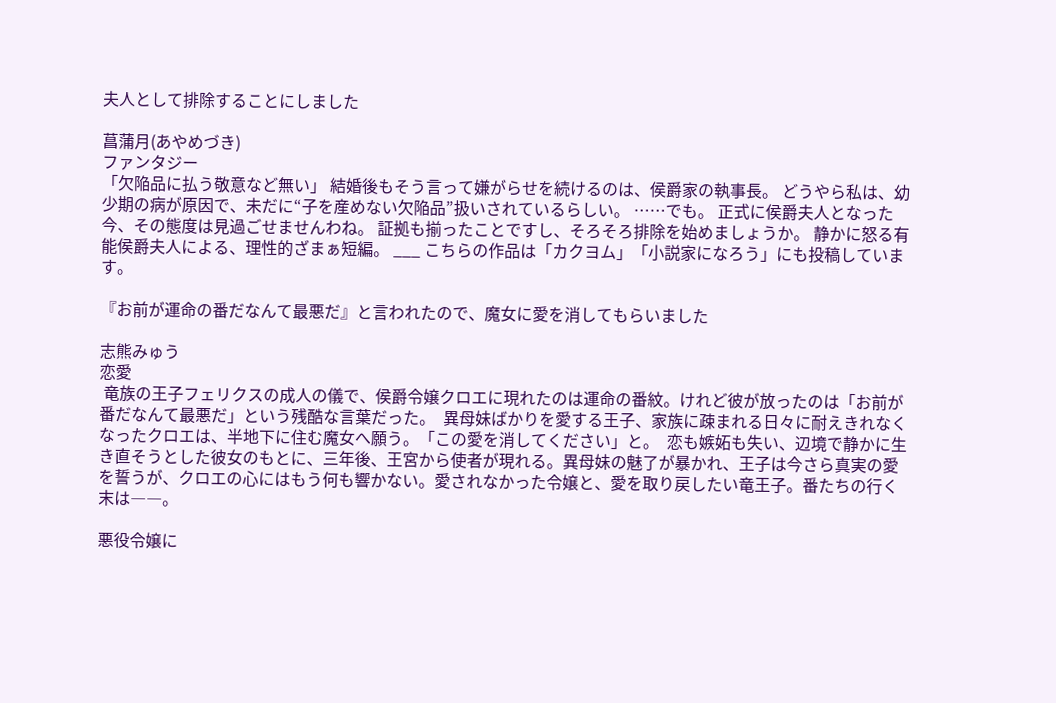夫人として排除することにしました

菖蒲月(あやめづき)
ファンタジー
「欠陥品に払う敬意など無い」 結婚後もそう言って嫌がらせを続けるのは、侯爵家の執事長。 どうやら私は、幼少期の病が原因で、未だに“子を産めない欠陥品”扱いされているらしい。 ……でも。 正式に侯爵夫人となった今、その態度は見過ごせませんわね。 証拠も揃ったことですし、そろそろ排除を始めましょうか。 静かに怒る有能侯爵夫人による、理性的ざまぁ短編。 ___ こちらの作品は「カクヨム」「小説家になろう」にも投稿しています。

『お前が運命の番だなんて最悪だ』と言われたので、魔女に愛を消してもらいました

志熊みゅう
恋愛
 竜族の王子フェリクスの成人の儀で、侯爵令嬢クロエに現れたのは運命の番紋。けれど彼が放ったのは「お前が番だなんて最悪だ」という残酷な言葉だった。  異母妹ばかりを愛する王子、家族に疎まれる日々に耐えきれなくなったクロエは、半地下に住む魔女へ願う。「この愛を消してください」と。  恋も嫉妬も失い、辺境で静かに生き直そうとした彼女のもとに、三年後、王宮から使者が現れる。異母妹の魅了が暴かれ、王子は今さら真実の愛を誓うが、クロエの心にはもう何も響かない。愛されなかった令嬢と、愛を取り戻したい竜王子。番たちの行く末は――。

悪役令嬢に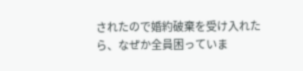されたので婚約破棄を受け入れたら、なぜか全員困っていま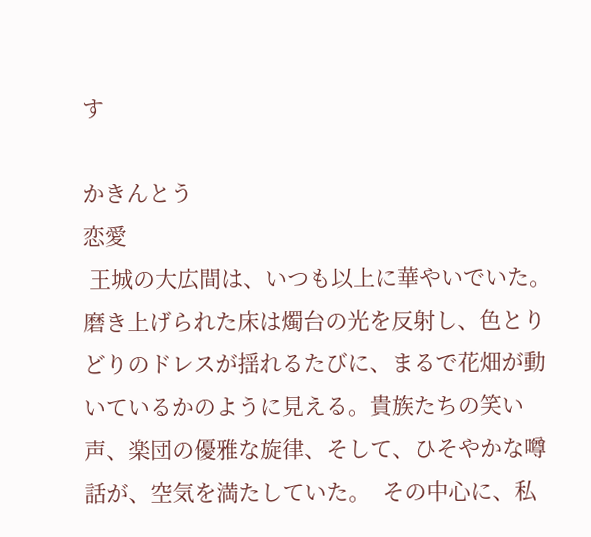す

かきんとう
恋愛
 王城の大広間は、いつも以上に華やいでいた。  磨き上げられた床は燭台の光を反射し、色とりどりのドレスが揺れるたびに、まるで花畑が動いているかのように見える。貴族たちの笑い声、楽団の優雅な旋律、そして、ひそやかな噂話が、空気を満たしていた。  その中心に、私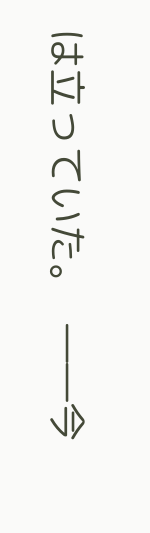は立っていた。  ――今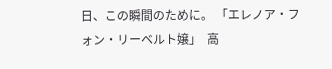日、この瞬間のために。 「エレノア・フォン・リーベルト嬢」  高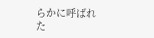らかに呼ばれた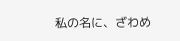私の名に、ざわめ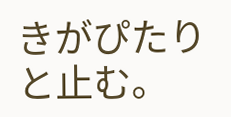きがぴたりと止む。